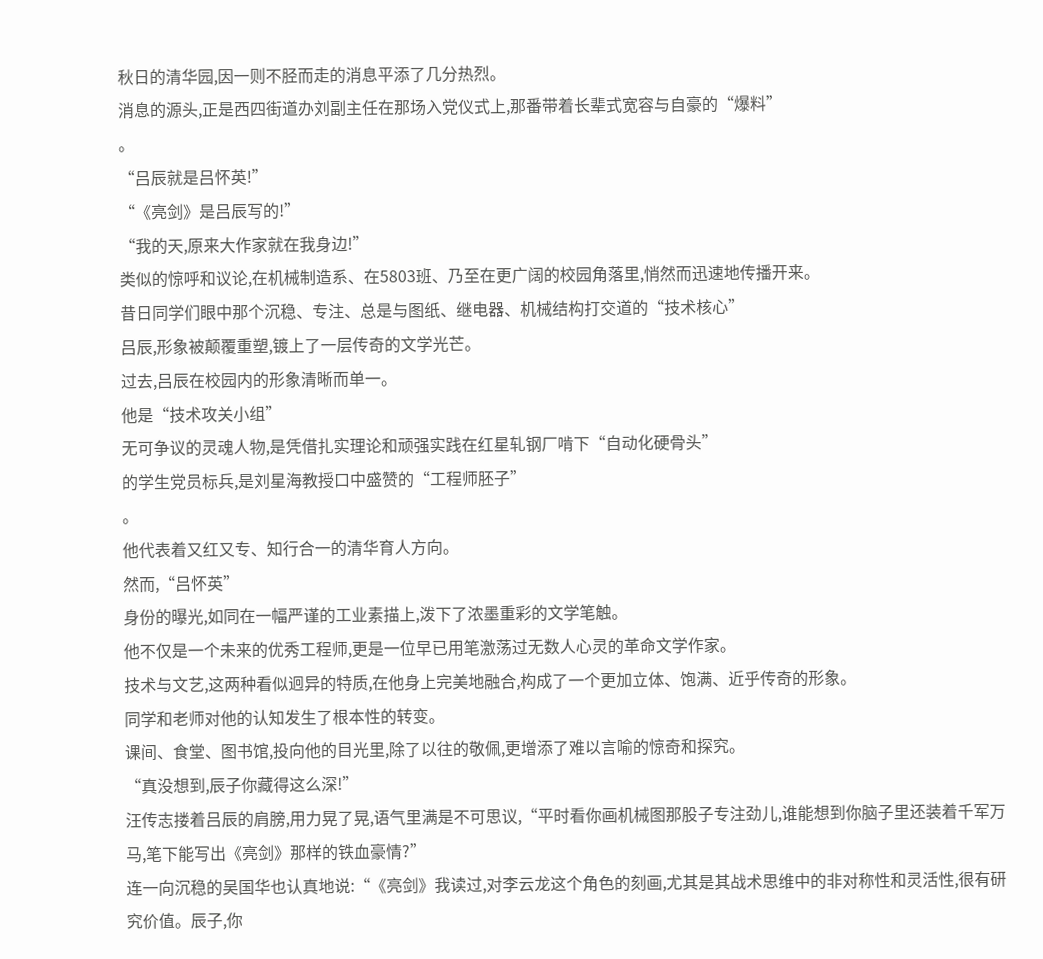秋日的清华园,因一则不胫而走的消息平添了几分热烈。
消息的源头,正是西四街道办刘副主任在那场入党仪式上,那番带着长辈式宽容与自豪的“爆料”
。
“吕辰就是吕怀英!”
“《亮剑》是吕辰写的!”
“我的天,原来大作家就在我身边!”
类似的惊呼和议论,在机械制造系、在5803班、乃至在更广阔的校园角落里,悄然而迅速地传播开来。
昔日同学们眼中那个沉稳、专注、总是与图纸、继电器、机械结构打交道的“技术核心”
吕辰,形象被颠覆重塑,镀上了一层传奇的文学光芒。
过去,吕辰在校园内的形象清晰而单一。
他是“技术攻关小组”
无可争议的灵魂人物,是凭借扎实理论和顽强实践在红星轧钢厂啃下“自动化硬骨头”
的学生党员标兵,是刘星海教授口中盛赞的“工程师胚子”
。
他代表着又红又专、知行合一的清华育人方向。
然而,“吕怀英”
身份的曝光,如同在一幅严谨的工业素描上,泼下了浓墨重彩的文学笔触。
他不仅是一个未来的优秀工程师,更是一位早已用笔激荡过无数人心灵的革命文学作家。
技术与文艺,这两种看似迥异的特质,在他身上完美地融合,构成了一个更加立体、饱满、近乎传奇的形象。
同学和老师对他的认知发生了根本性的转变。
课间、食堂、图书馆,投向他的目光里,除了以往的敬佩,更增添了难以言喻的惊奇和探究。
“真没想到,辰子你藏得这么深!”
汪传志搂着吕辰的肩膀,用力晃了晃,语气里满是不可思议,“平时看你画机械图那股子专注劲儿,谁能想到你脑子里还装着千军万马,笔下能写出《亮剑》那样的铁血豪情?”
连一向沉稳的吴国华也认真地说:“《亮剑》我读过,对李云龙这个角色的刻画,尤其是其战术思维中的非对称性和灵活性,很有研究价值。辰子,你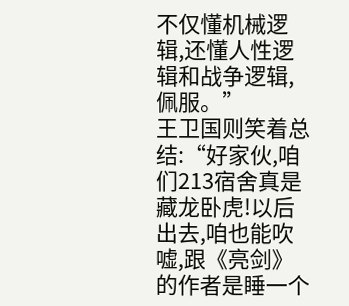不仅懂机械逻辑,还懂人性逻辑和战争逻辑,佩服。”
王卫国则笑着总结:“好家伙,咱们213宿舍真是藏龙卧虎!以后出去,咱也能吹嘘,跟《亮剑》的作者是睡一个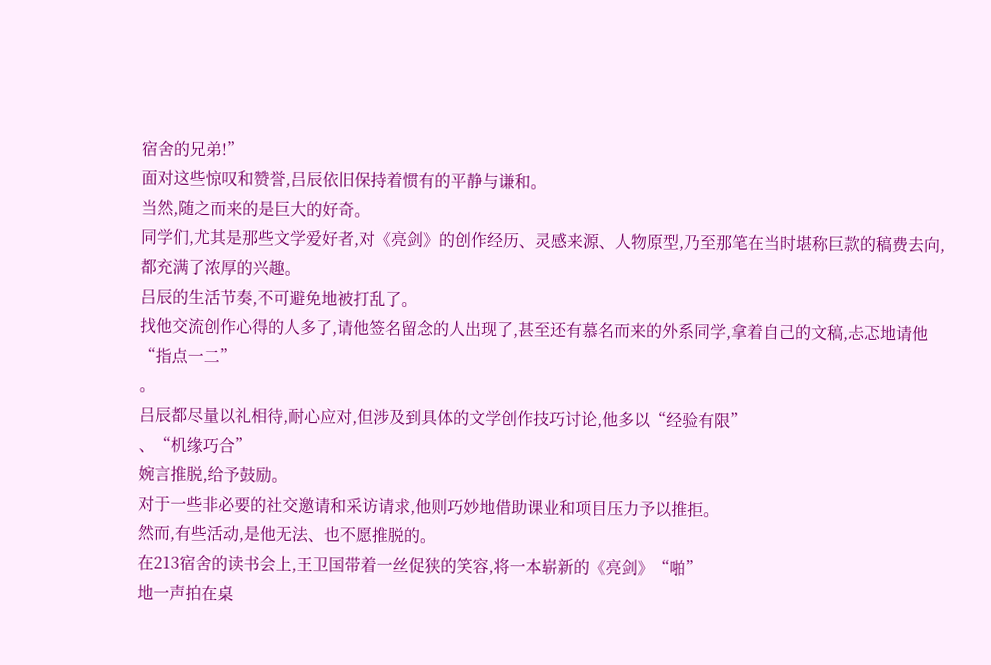宿舍的兄弟!”
面对这些惊叹和赞誉,吕辰依旧保持着惯有的平静与谦和。
当然,随之而来的是巨大的好奇。
同学们,尤其是那些文学爱好者,对《亮剑》的创作经历、灵感来源、人物原型,乃至那笔在当时堪称巨款的稿费去向,都充满了浓厚的兴趣。
吕辰的生活节奏,不可避免地被打乱了。
找他交流创作心得的人多了,请他签名留念的人出现了,甚至还有慕名而来的外系同学,拿着自己的文稿,忐忑地请他“指点一二”
。
吕辰都尽量以礼相待,耐心应对,但涉及到具体的文学创作技巧讨论,他多以“经验有限”
、“机缘巧合”
婉言推脱,给予鼓励。
对于一些非必要的社交邀请和采访请求,他则巧妙地借助课业和项目压力予以推拒。
然而,有些活动,是他无法、也不愿推脱的。
在213宿舍的读书会上,王卫国带着一丝促狭的笑容,将一本崭新的《亮剑》“啪”
地一声拍在桌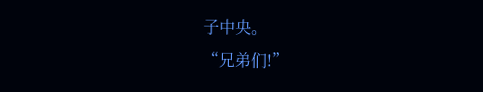子中央。
“兄弟们!”